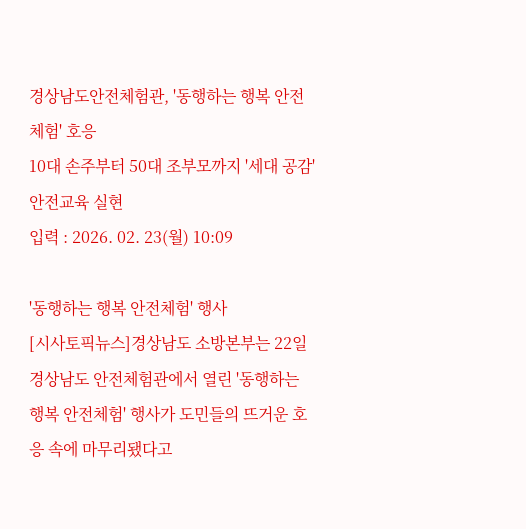경상남도안전체험관, '동행하는 행복 안전체험' 호응
10대 손주부터 50대 조부모까지 '세대 공감' 안전교육 실현
입력 : 2026. 02. 23(월) 10:09

'동행하는 행복 안전체험' 행사
[시사토픽뉴스]경상남도 소방본부는 22일 경상남도 안전체험관에서 열린 '동행하는 행복 안전체험' 행사가 도민들의 뜨거운 호응 속에 마무리됐다고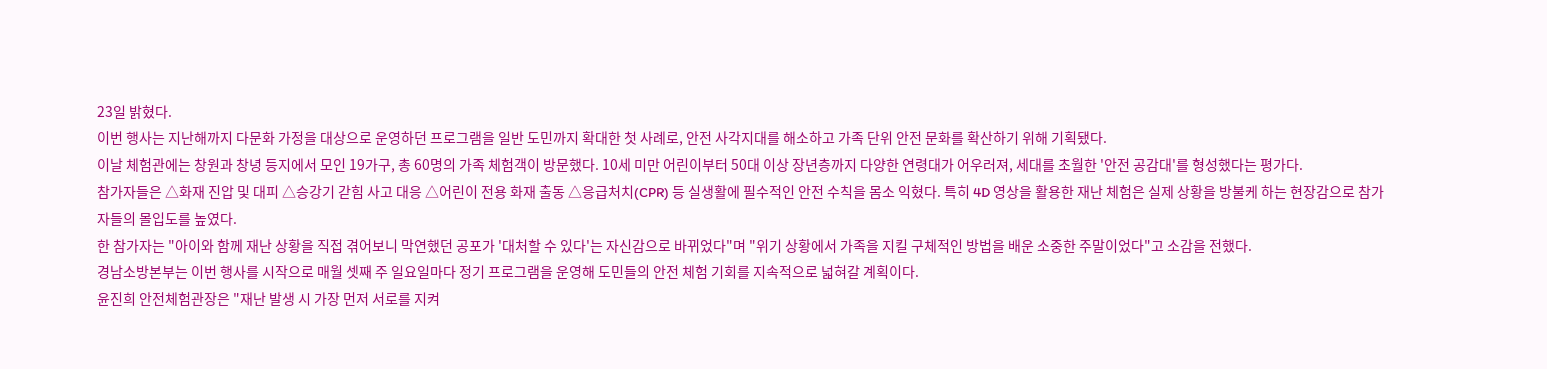23일 밝혔다.
이번 행사는 지난해까지 다문화 가정을 대상으로 운영하던 프로그램을 일반 도민까지 확대한 첫 사례로, 안전 사각지대를 해소하고 가족 단위 안전 문화를 확산하기 위해 기획됐다.
이날 체험관에는 창원과 창녕 등지에서 모인 19가구, 총 60명의 가족 체험객이 방문했다. 10세 미만 어린이부터 50대 이상 장년층까지 다양한 연령대가 어우러져, 세대를 초월한 '안전 공감대'를 형성했다는 평가다.
참가자들은 △화재 진압 및 대피 △승강기 갇힘 사고 대응 △어린이 전용 화재 출동 △응급처치(CPR) 등 실생활에 필수적인 안전 수칙을 몸소 익혔다. 특히 4D 영상을 활용한 재난 체험은 실제 상황을 방불케 하는 현장감으로 참가자들의 몰입도를 높였다.
한 참가자는 "아이와 함께 재난 상황을 직접 겪어보니 막연했던 공포가 '대처할 수 있다'는 자신감으로 바뀌었다"며 "위기 상황에서 가족을 지킬 구체적인 방법을 배운 소중한 주말이었다"고 소감을 전했다.
경남소방본부는 이번 행사를 시작으로 매월 셋째 주 일요일마다 정기 프로그램을 운영해 도민들의 안전 체험 기회를 지속적으로 넓혀갈 계획이다.
윤진희 안전체험관장은 "재난 발생 시 가장 먼저 서로를 지켜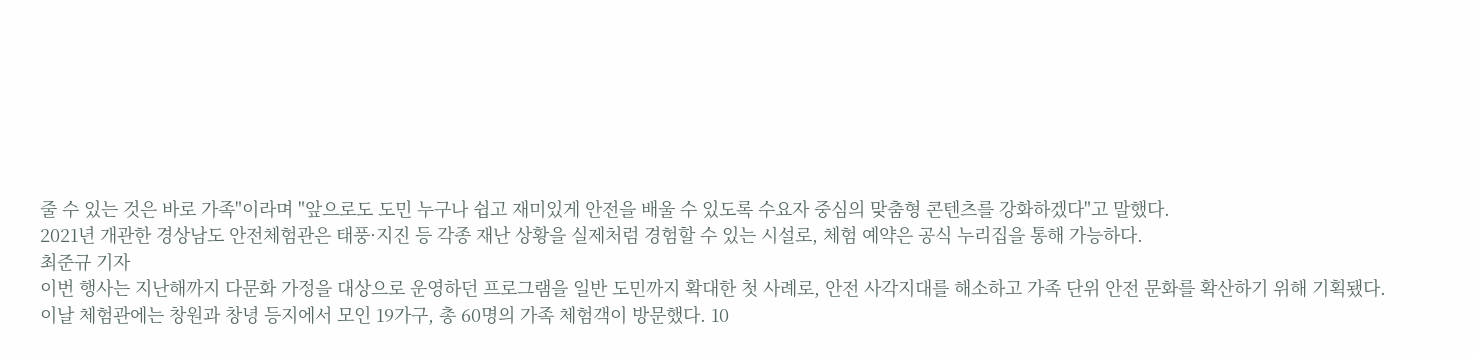줄 수 있는 것은 바로 가족"이라며 "앞으로도 도민 누구나 쉽고 재미있게 안전을 배울 수 있도록 수요자 중심의 맞춤형 콘텐츠를 강화하겠다"고 말했다.
2021년 개관한 경상남도 안전체험관은 태풍·지진 등 각종 재난 상황을 실제처럼 경험할 수 있는 시설로, 체험 예약은 공식 누리집을 통해 가능하다.
최준규 기자
이번 행사는 지난해까지 다문화 가정을 대상으로 운영하던 프로그램을 일반 도민까지 확대한 첫 사례로, 안전 사각지대를 해소하고 가족 단위 안전 문화를 확산하기 위해 기획됐다.
이날 체험관에는 창원과 창녕 등지에서 모인 19가구, 총 60명의 가족 체험객이 방문했다. 10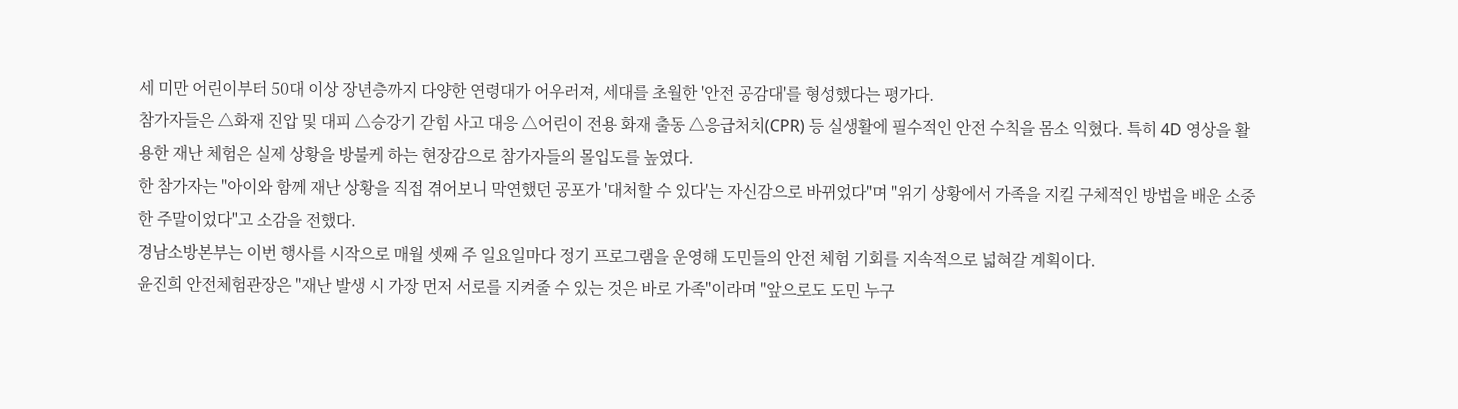세 미만 어린이부터 50대 이상 장년층까지 다양한 연령대가 어우러져, 세대를 초월한 '안전 공감대'를 형성했다는 평가다.
참가자들은 △화재 진압 및 대피 △승강기 갇힘 사고 대응 △어린이 전용 화재 출동 △응급처치(CPR) 등 실생활에 필수적인 안전 수칙을 몸소 익혔다. 특히 4D 영상을 활용한 재난 체험은 실제 상황을 방불케 하는 현장감으로 참가자들의 몰입도를 높였다.
한 참가자는 "아이와 함께 재난 상황을 직접 겪어보니 막연했던 공포가 '대처할 수 있다'는 자신감으로 바뀌었다"며 "위기 상황에서 가족을 지킬 구체적인 방법을 배운 소중한 주말이었다"고 소감을 전했다.
경남소방본부는 이번 행사를 시작으로 매월 셋째 주 일요일마다 정기 프로그램을 운영해 도민들의 안전 체험 기회를 지속적으로 넓혀갈 계획이다.
윤진희 안전체험관장은 "재난 발생 시 가장 먼저 서로를 지켜줄 수 있는 것은 바로 가족"이라며 "앞으로도 도민 누구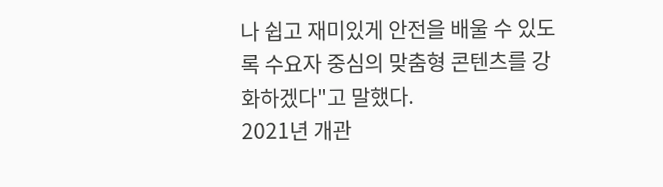나 쉽고 재미있게 안전을 배울 수 있도록 수요자 중심의 맞춤형 콘텐츠를 강화하겠다"고 말했다.
2021년 개관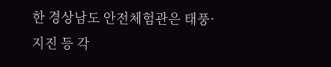한 경상남도 안전체험관은 태풍·지진 등 각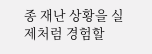종 재난 상황을 실제처럼 경험할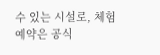수 있는 시설로, 체험 예약은 공식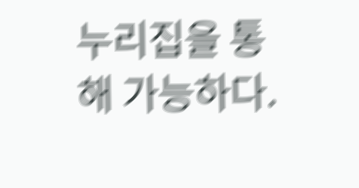누리집을 통해 가능하다.